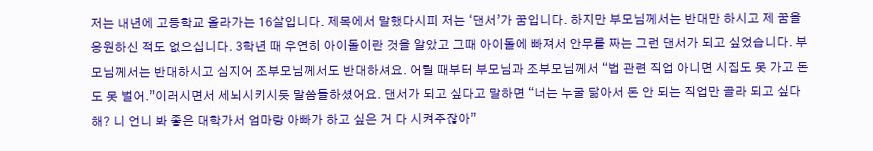저는 내년에 고등학교 올라가는 16살입니다. 제목에서 말했다시피 저는 ‘댄서’가 꿈입니다. 하지만 부모님께서는 반대만 하시고 제 꿈을 응원하신 적도 없으십니다. 3학년 때 우연히 아이돌이란 것을 알았고 그때 아이돌에 빠져서 안무를 짜는 그런 댄서가 되고 싶었습니다. 부모님께서는 반대하시고 심지어 조부모님께서도 반대하셔요. 어릴 때부터 부모님과 조부모님께서 “법 관련 직업 아니면 시집도 못 가고 돈도 못 벌어.”이러시면서 세뇌시키시듯 말씀들하셨어요. 댄서가 되고 싶다고 말하면 “너는 누굴 닮아서 돈 안 되는 직업만 골라 되고 싶다 해? 니 언니 봐 좋은 대학가서 엄마랑 아빠가 하고 싶은 거 다 시켜주잖아”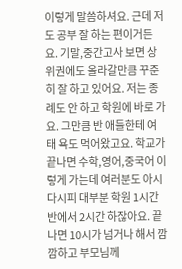이렇게 말씀하셔요. 근데 저도 공부 잘 하는 편이거든요. 기말,중간고사 보면 상위권에도 올라갈만큼 꾸준히 잘 하고 있어요. 저는 종례도 안 하고 학원에 바로 가요. 그만큼 반 애들한테 여태 욕도 먹어왔고요. 학교가 끝나면 수학,영어,중국어 이렇게 가는데 여러분도 아시다시피 대부분 학원 1시간 반에서 2시간 하잖아요. 끝나면 10시가 넘거나 해서 깜깜하고 부모님께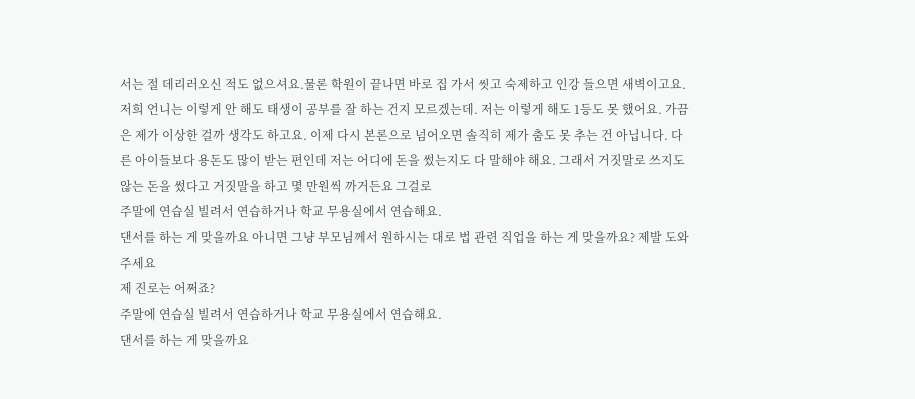서는 절 데리러오신 적도 없으셔요.물론 학원이 끝나면 바로 집 가서 씻고 숙제하고 인강 들으면 새벽이고요. 저희 언니는 이렇게 안 해도 태생이 공부를 잘 하는 건지 모르겠는데. 저는 이렇게 해도 1등도 못 했어요. 가끔은 제가 이상한 걸까 생각도 하고요. 이제 다시 본론으로 넘어오면 솔직히 제가 춤도 못 추는 건 아닙니다. 다른 아이들보다 용돈도 많이 받는 편인데 저는 어디에 돈을 썼는지도 다 말해야 해요. 그래서 거짓말로 쓰지도 않는 돈을 썼다고 거짓말을 하고 몇 만원씩 까거든요 그걸로
주말에 연습실 빌려서 연습하거나 학교 무용실에서 연습해요.
댄서를 하는 게 맞을까요 아니면 그냥 부모님께서 원하시는 대로 법 관련 직업을 하는 게 맞을까요? 제발 도와주세요
제 진로는 어쩌죠?
주말에 연습실 빌려서 연습하거나 학교 무용실에서 연습해요.
댄서를 하는 게 맞을까요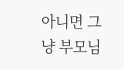아니면 그냥 부모님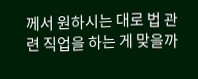께서 원하시는 대로 법 관련 직업을 하는 게 맞을까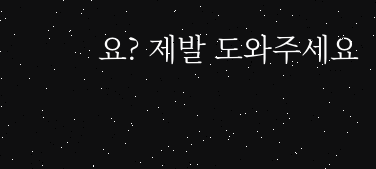요? 제발 도와주세요